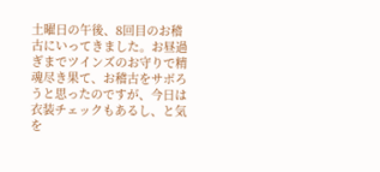土曜日の午後、8回目のお稽古にいってきました。お昼過ぎまでツインズのお守りで精魂尽き果て、お稽古をサボろうと思ったのですが、今日は衣装チェックもあるし、と気を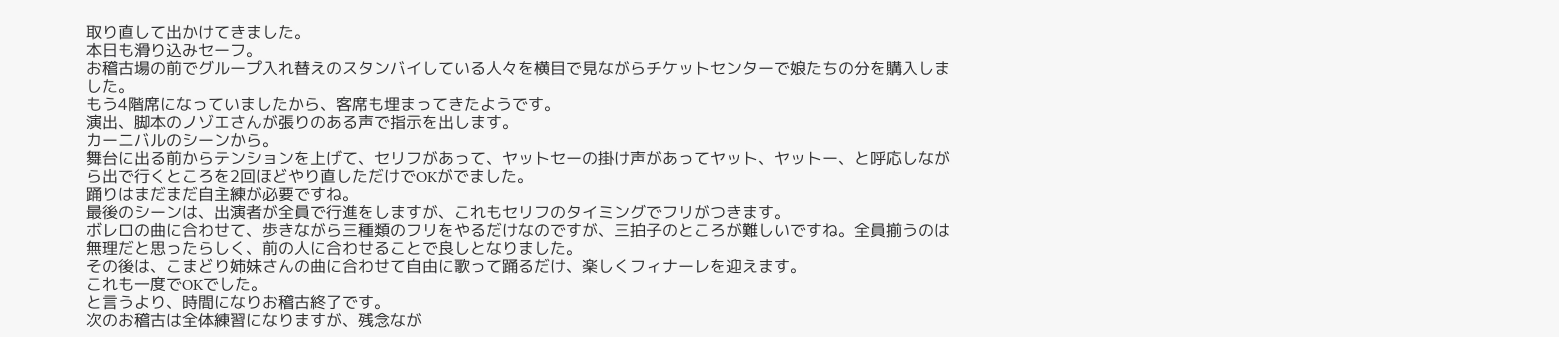取り直して出かけてきました。
本日も滑り込みセーフ。
お稽古場の前でグループ入れ替えのスタンバイしている人々を横目で見ながらチケットセンターで娘たちの分を購入しました。
もう4階席になっていましたから、客席も埋まってきたようです。
演出、脚本のノゾエさんが張りのある声で指示を出します。
カーニバルのシーンから。
舞台に出る前からテンションを上げて、セリフがあって、ヤットセーの掛け声があってヤット、ヤットー、と呼応しながら出で行くところを2回ほどやり直しただけでOKがでました。
踊りはまだまだ自主練が必要ですね。
最後のシーンは、出演者が全員で行進をしますが、これもセリフのタイミングでフリがつきます。
ボレロの曲に合わせて、歩きながら三種類のフリをやるだけなのですが、三拍子のところが難しいですね。全員揃うのは無理だと思ったらしく、前の人に合わせることで良しとなりました。
その後は、こまどり姉妹さんの曲に合わせて自由に歌って踊るだけ、楽しくフィナーレを迎えます。
これも一度でOKでした。
と言うより、時間になりお稽古終了です。
次のお稽古は全体練習になりますが、残念なが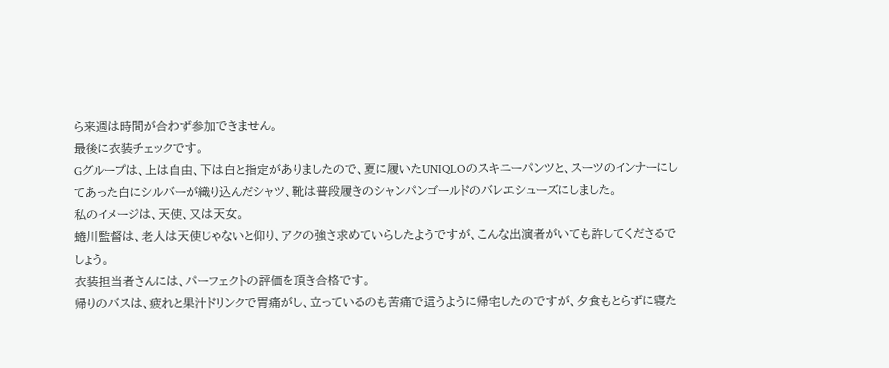ら来週は時間が合わず参加できません。
最後に衣装チェックです。
Gグループは、上は自由、下は白と指定がありましたので、夏に履いたUNIQLOのスキニーパンツと、スーツのインナーにしてあった白にシルバーが織り込んだシャツ、靴は普段履きのシャンパンゴールドのバレエシューズにしました。
私のイメージは、天使、又は天女。
蜷川監督は、老人は天使じゃないと仰り、アクの強さ求めていらしたようですが、こんな出演者がいても許してくださるでしょう。
衣装担当者さんには、パーフェクトの評価を頂き合格です。
帰りのバスは、疲れと果汁ドリンクで胃痛がし、立っているのも苦痛で這うように帰宅したのですが、夕食もとらずに寝た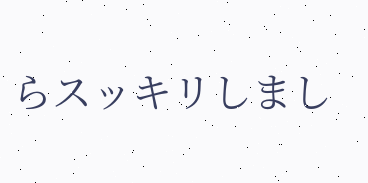らスッキリしまし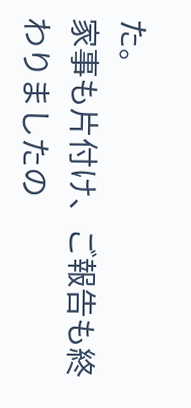た。
家事も片付け、ご報告も終わりましたの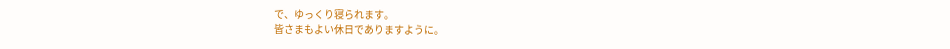で、ゆっくり寝られます。
皆さまもよい休日でありますように。